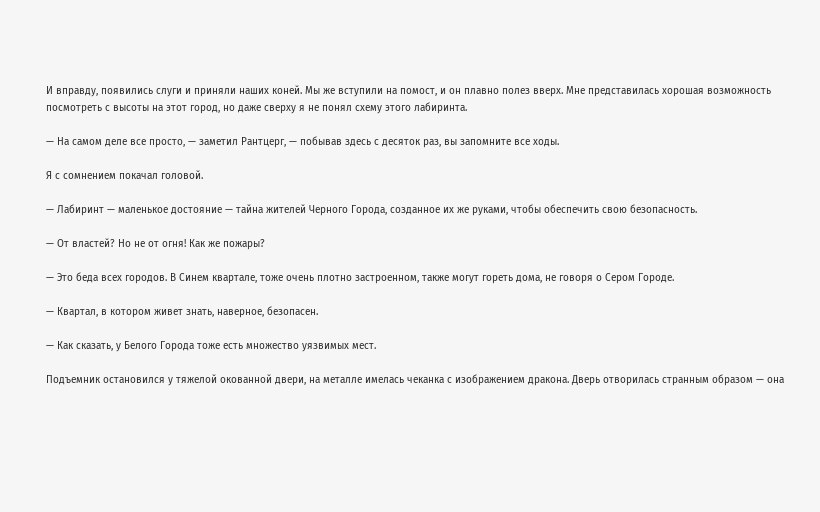И вправду, появились слуги и приняли наших коней. Мы же вступили на помост, и он плавно полез вверх. Мне представилась хорошая возможность посмотреть с высоты на этот город, но даже сверху я не понял схему этого лабиринта.

— На самом деле все просто, — заметил Рантцерг, — побывав здесь с десяток раз, вы запомните все ходы.

Я с сомнением покачал головой.

— Лабиринт — маленькое достояние — тайна жителей Черного Города, созданное их же руками, чтобы обеспечить свою безопасность.

— От властей? Но не от огня! Как же пожары?

— Это беда всех городов. В Синем квартале, тоже очень плотно застроенном, также могут гореть дома, не говоря о Сером Городе.

— Квартал, в котором живет знать, наверное, безопасен.

— Как сказать, у Белого Города тоже есть множество уязвимых мест.

Подъемник остановился у тяжелой окованной двери, на металле имелась чеканка с изображением дракона. Дверь отворилась странным образом — она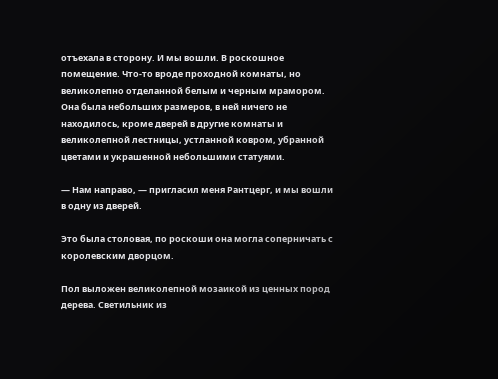отъехала в сторону. И мы вошли. В роскошное помещение. Что-то вроде проходной комнаты, но великолепно отделанной белым и черным мрамором. Она была небольших размеров, в ней ничего не находилось, кроме дверей в другие комнаты и великолепной лестницы, устланной ковром, убранной цветами и украшенной небольшими статуями.

— Нам направо, — пригласил меня Рантцерг, и мы вошли в одну из дверей.

Это была столовая, по роскоши она могла соперничать с королевским дворцом.

Пол выложен великолепной мозаикой из ценных пород дерева. Светильник из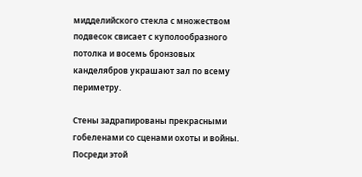мидделийского стекла с множеством подвесок свисает с куполообразного потолка и восемь бронзовых канделябров украшают зал по всему периметру.

Стены задрапированы прекрасными гобеленами со сценами охоты и войны. Посреди этой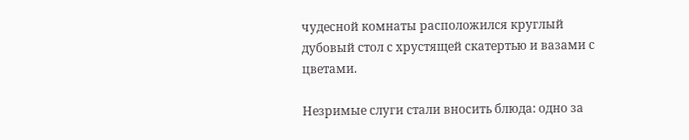чудесной комнаты расположился круглый дубовый стол с хрустящей скатертью и вазами с цветами.

Незримые слуги стали вносить блюда: одно за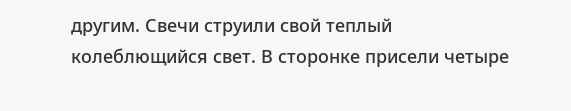другим. Свечи струили свой теплый колеблющийся свет. В сторонке присели четыре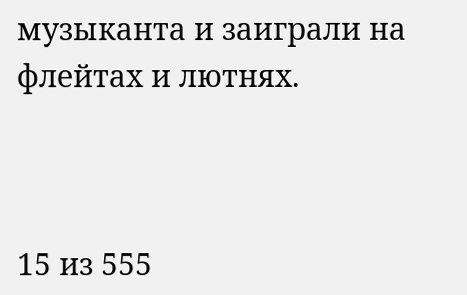музыканта и заиграли на флейтах и лютнях.



15 из 555